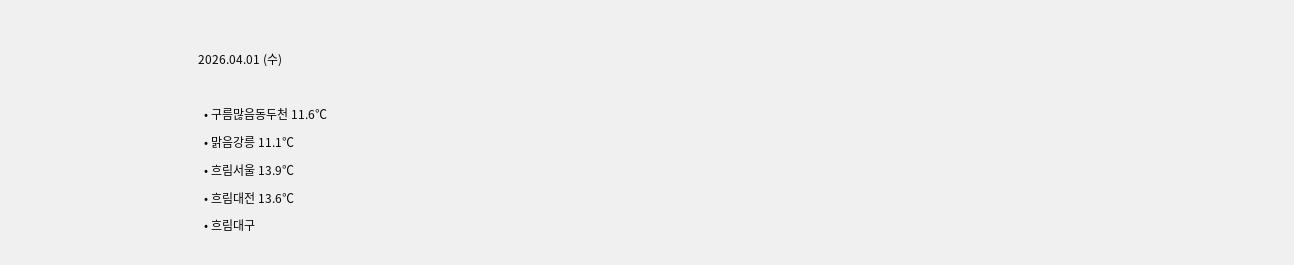2026.04.01 (수)

  • 구름많음동두천 11.6℃
  • 맑음강릉 11.1℃
  • 흐림서울 13.9℃
  • 흐림대전 13.6℃
  • 흐림대구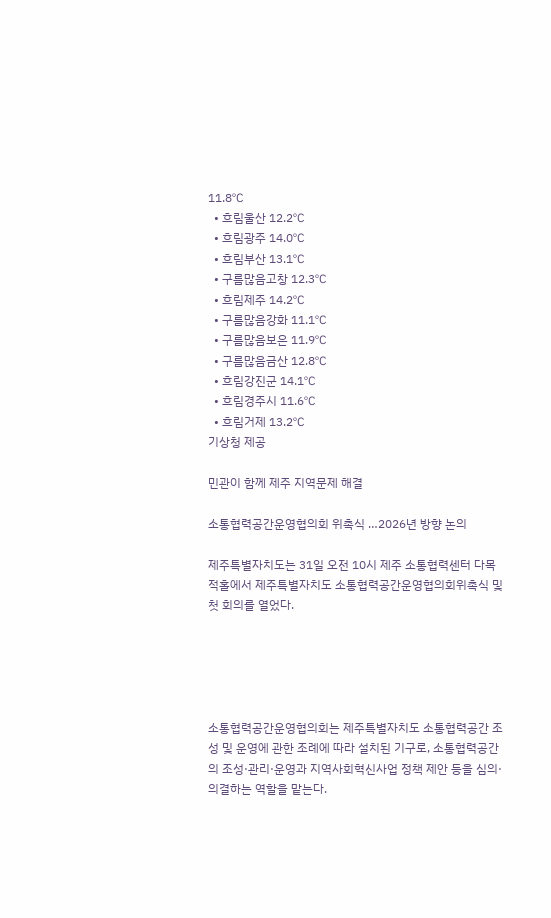11.8℃
  • 흐림울산 12.2℃
  • 흐림광주 14.0℃
  • 흐림부산 13.1℃
  • 구름많음고창 12.3℃
  • 흐림제주 14.2℃
  • 구름많음강화 11.1℃
  • 구름많음보은 11.9℃
  • 구름많음금산 12.8℃
  • 흐림강진군 14.1℃
  • 흐림경주시 11.6℃
  • 흐림거제 13.2℃
기상청 제공

민관이 함께 제주 지역문제 해결

소통협력공간운영협의회 위촉식 …2026년 방향 논의

제주특별자치도는 31일 오전 10시 제주 소통협력센터 다목적홀에서 제주특별자치도 소통협력공간운영협의회위촉식 및 첫 회의를 열었다.





소통협력공간운영협의회는 제주특별자치도 소통협력공간 조성 및 운영에 관한 조례에 따라 설치된 기구로, 소통협력공간의 조성·관리·운영과 지역사회혁신사업 정책 제안 등을 심의·의결하는 역할을 맡는다.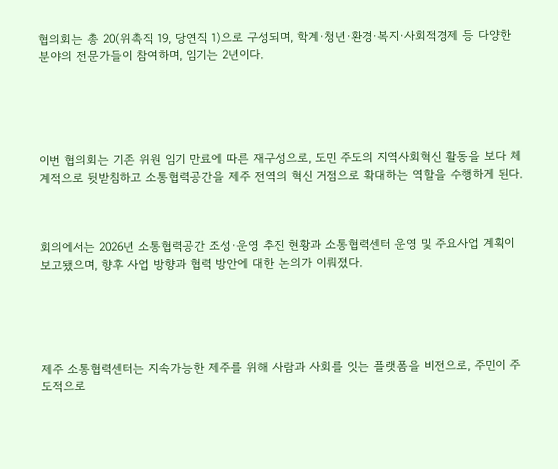협의회는 총 20(위촉직 19, 당연직 1)으로 구성되며, 학계·청년·환경·복지·사회적경제 등 다양한 분야의 전문가들이 참여하며, 임기는 2년이다.





이번 협의회는 기존 위원 임기 만료에 따른 재구성으로, 도민 주도의 지역사회혁신 활동을 보다 체계적으로 뒷받침하고 소통협력공간을 제주 전역의 혁신 거점으로 확대하는 역할을 수행하게 된다.



회의에서는 2026년 소통협력공간 조성·운영 추진 현황과 소통협력센터 운영 및 주요사업 계획이 보고됐으며, 향후 사업 방향과 협력 방안에 대한 논의가 이뤄졌다.





제주 소통협력센터는 지속가능한 제주를 위해 사람과 사회를 잇는 플랫폼을 비전으로, 주민이 주도적으로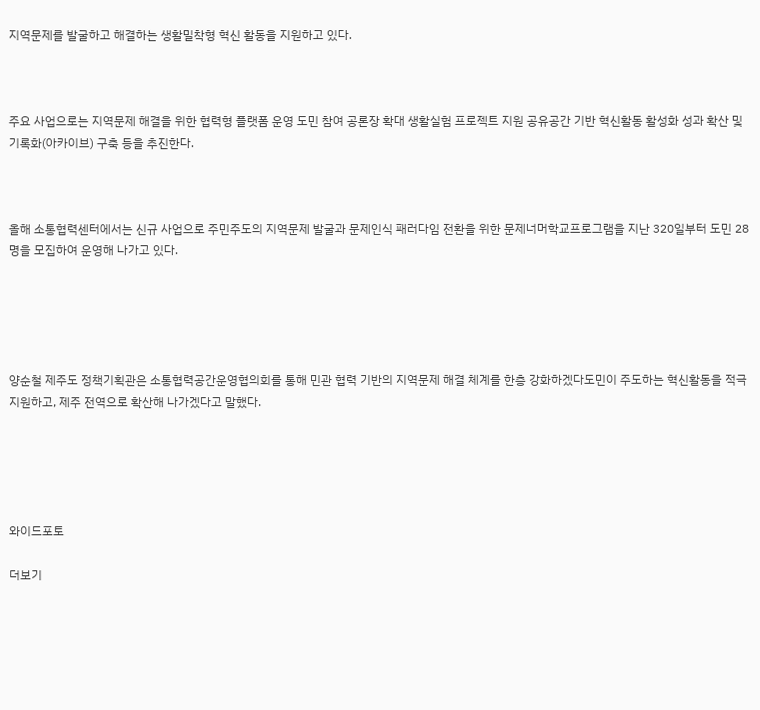지역문제를 발굴하고 해결하는 생활밀착형 혁신 활동을 지원하고 있다.



주요 사업으로는 지역문제 해결을 위한 협력형 플랫폼 운영 도민 참여 공론장 확대 생활실험 프로젝트 지원 공유공간 기반 혁신활동 활성화 성과 확산 및 기록화(아카이브) 구축 등을 추진한다.



올해 소통협력센터에서는 신규 사업으로 주민주도의 지역문제 발굴과 문제인식 패러다임 전환을 위한 문제너머학교프로그램을 지난 320일부터 도민 28명을 모집하여 운영해 나가고 있다.





양순철 제주도 정책기획관은 소통협력공간운영협의회를 통해 민관 협력 기반의 지역문제 해결 체계를 한층 강화하겠다도민이 주도하는 혁신활동을 적극 지원하고, 제주 전역으로 확산해 나가겠다고 말했다.





와이드포토

더보기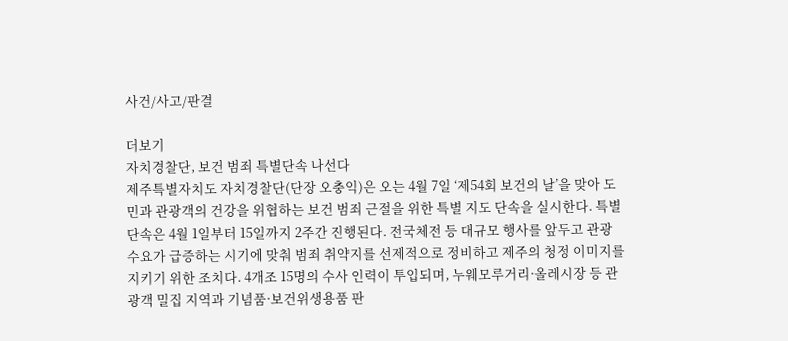사건/사고/판결

더보기
자치경찰단, 보건 범죄 특별단속 나선다
제주특별자치도 자치경찰단(단장 오충익)은 오는 4월 7일 ‘제54회 보건의 날’을 맞아 도민과 관광객의 건강을 위협하는 보건 범죄 근절을 위한 특별 지도 단속을 실시한다. 특별단속은 4월 1일부터 15일까지 2주간 진행된다. 전국체전 등 대규모 행사를 앞두고 관광 수요가 급증하는 시기에 맞춰 범죄 취약지를 선제적으로 정비하고 제주의 청정 이미지를 지키기 위한 조치다. 4개조 15명의 수사 인력이 투입되며, 누웨모루거리·올레시장 등 관광객 밀집 지역과 기념품·보건위생용품 판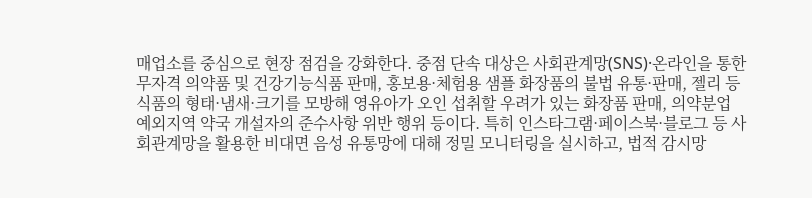매업소를 중심으로 현장 점검을 강화한다. 중점 단속 대상은 사회관계망(SNS)·온라인을 통한 무자격 의약품 및 건강기능식품 판매, 홍보용·체험용 샘플 화장품의 불법 유통·판매, 젤리 등 식품의 형태·냄새·크기를 모방해 영유아가 오인 섭취할 우려가 있는 화장품 판매, 의약분업 예외지역 약국 개설자의 준수사항 위반 행위 등이다. 특히 인스타그램·페이스북·블로그 등 사회관계망을 활용한 비대면 음성 유통망에 대해 정밀 모니터링을 실시하고, 법적 감시망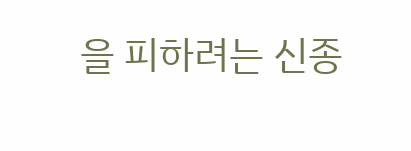을 피하려는 신종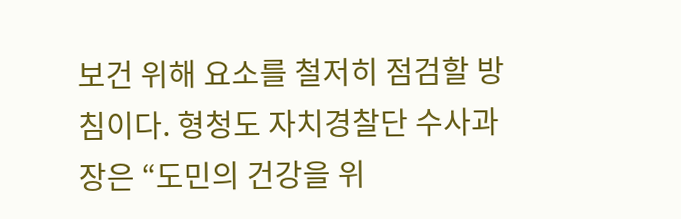보건 위해 요소를 철저히 점검할 방침이다. 형청도 자치경찰단 수사과장은 “도민의 건강을 위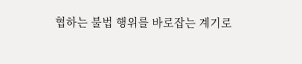협하는 불법 행위를 바로잡는 계기로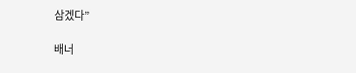삼겠다”

배너